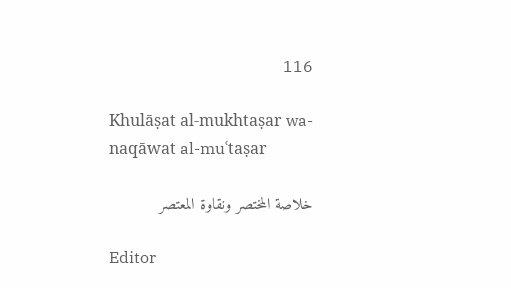116

Khulāṣat al-mukhtaṣar wa-naqāwat al-muʿtaṣar

خلاصة المختصر ونقاوة المعتصر

Editor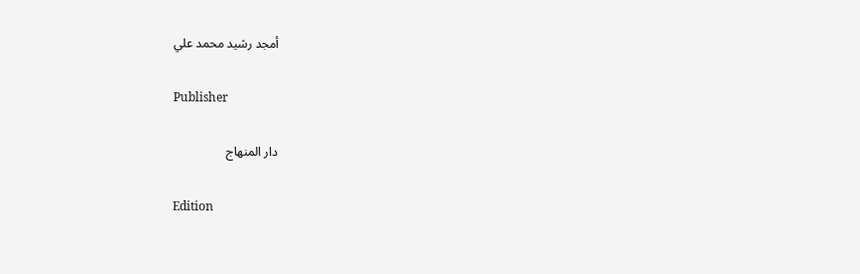أمجد رشيد محمد علي

Publisher

دار المنهاج

Edition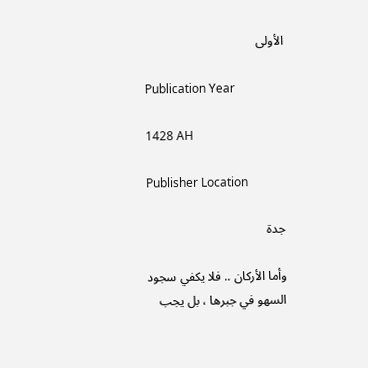الأولى

Publication Year

1428 AH

Publisher Location

جدة

وأما الأركان .. فلا يكفي سجود السهو في جبرها ، بل يجب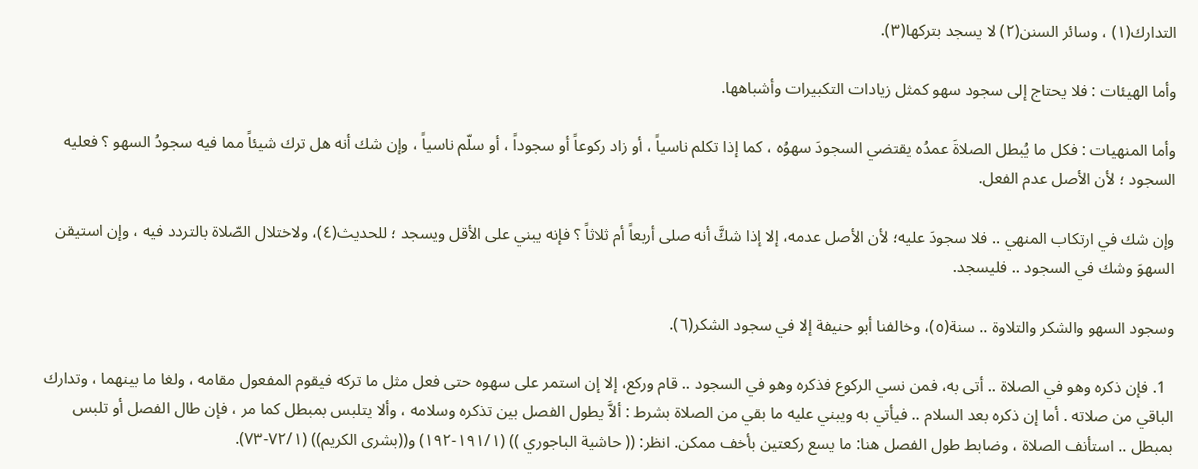التدارك(١) ، وسائر السنن(٢) لا يسجد بتركها(٣).

وأما الهيئات : فلا يحتاج إلى سجود سهو كمثل زيادات التكبيرات وأشباهها.

وأما المنهيات : فكل ما يُبطل الصلاةَ عمدُه يقتضي السجودَ سهوُه ، كما إذا تكلم ناسياً ، أو زاد ركوعاً أو سجوداً ، أو سلّم ناسياً ، وإن شك أنه هل ترك شيئاً مما فيه سجودُ السهو ؟ فعليه السجود ؛ لأن الأصل عدم الفعل.

وإن شك في ارتكاب المنهي .. فلا سجودَ عليه؛ لأن الأصل عدمه، إلا إذا شكَّ أنه صلى أربعاً أم ثلاثاً ؟ فإنه يبني على الأقل ويسجد ؛ للحديث(٤)، ولاختلال الصّلاة بالتردد فيه ، وإن استيقن السهوَ وشك في السجود .. فليسجد.

وسجود السهو والشكر والتلاوة .. سنة(٥)، وخالفنا أبو حنيفة إلا في سجود الشكر(٦).

  1. فإن ذكره وهو في الصلاة .. أتى به، فمن نسي الركوع فذكره وهو في السجود .. قام وركع، إلا إن استمر على سهوه حتى فعل مثل ما تركه فيقوم المفعول مقامه ، ولغا ما بينهما ، وتدارك الباقي من صلاته . أما إن ذكره بعد السلام .. فيأتي به ويبني عليه ما بقي من الصلاة بشرط : ألاَّ يطول الفصل بين تذكره وسلامه ، وألا يتلبس بمبطل كما مر ، فإن طال الفصل أو تلبس بمبطل .. استأنف الصلاة ، وضابط طول الفصل هنا: ما يسع ركعتين بأخف ممكن. انظر: (( حاشية الباجوري )) (١٩١/١-١٩٢) و((بشرى الكريم)) (٧٢/١-٧٣).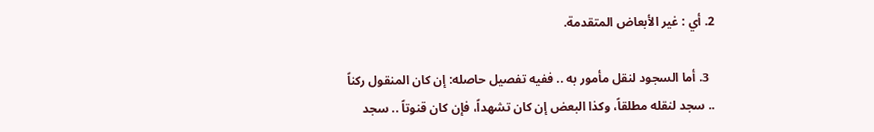2. أي : غير الأبعاض المتقدمة.

  3. أما السجود لنقل مأمور به .. ففيه تفصيل حاصله: إن كان المنقول ركناً .. سجد لنقله مطلقاً، وكذا البعض إن كان تشهداً، فإن كان قنوتاً .. سجد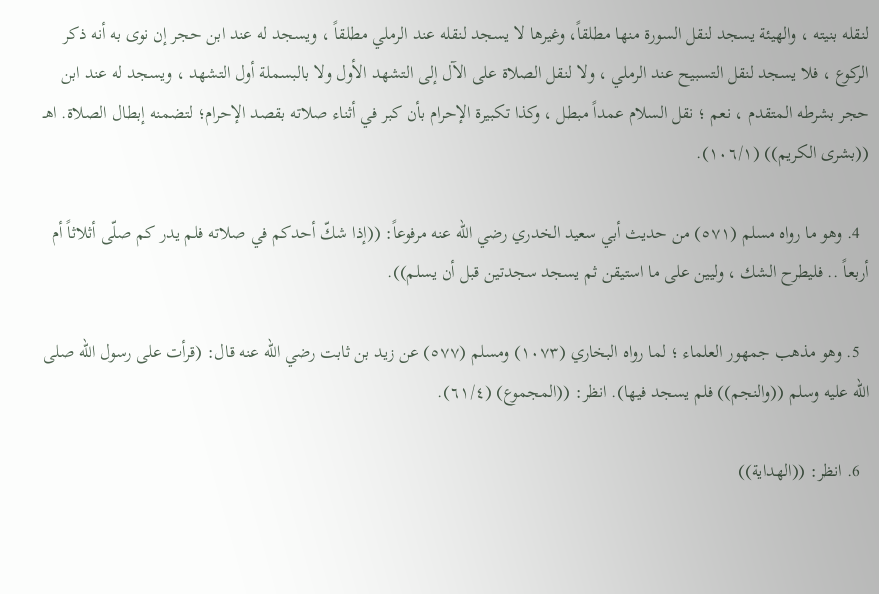لنقله بنيته ، والهيئة يسجد لنقل السورة منها مطلقاً، وغيرها لا يسجد لنقله عند الرملي مطلقاً ، ويسجد له عند ابن حجر إن نوى به أنه ذكر الركوع ، فلا يسجد لنقل التسبيح عند الرملي ، ولا لنقل الصلاة على الآل إلى التشهد الأول ولا بالبسملة أول التشهد ، ويسجد له عند ابن حجر بشرطه المتقدم ، نعم ؛ نقل السلام عمداً مبطل ، وكذا تكبيرة الإحرام بأن كبر في أثناء صلاته بقصد الإحرام؛ لتضمنه إبطال الصلاة. اهـ ((بشرى الكريم)) (١٠٦/١).

  4. وهو ما رواه مسلم (٥٧١) من حديث أبي سعيد الخدري رضي الله عنه مرفوعاً: ((إذا شكّ أحدكم في صلاته فلم يدر كم صلّى أثلاثاً أم أربعاً .. فليطرح الشك ، وليين على ما استيقن ثم يسجد سجدتين قبل أن يسلم)).

  5. وهو مذهب جمهور العلماء ؛ لما رواه البخاري (١٠٧٣) ومسلم (٥٧٧) عن زيد بن ثابت رضي الله عنه قال: (قرأت على رسول الله صلى الله عليه وسلم ((والنجم)) فلم يسجد فيها). انظر: ((المجموع) (٦١/٤).

  6. انظر: ((الهداية))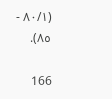(٨٠/١ - ٨٥).

166